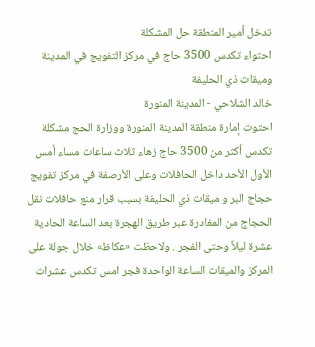تدخل أمير المنطقة حل المشكلة
احتواء تكدس 3500 حاج في مركز التفويج في المدينة وميقات ذي الحليفة
خالد الشلاحي - المدينة المنورة
احتوت إمارة منطقة المدينة المنورة ووزارة الحج مشكلة تكدس أكثر من 3500 حاج زهاء ثلاث ساعات مساء أمس الأول الأحد داخل الحافلات وعلى الأرصفة في مركز تفويج حجاج البر و ميقات ذي الحليفة بسبب قرار منع حافلات نقل الحجاج من المغادرة عبر طريق الهجرة بعد الساعة الحادية عشرة ليلاً وحتى الفجر . ولاحظت «عكاظ» خلال جولة على المركز والميقات الساعة الواحدة فجر امس تكدس عشرات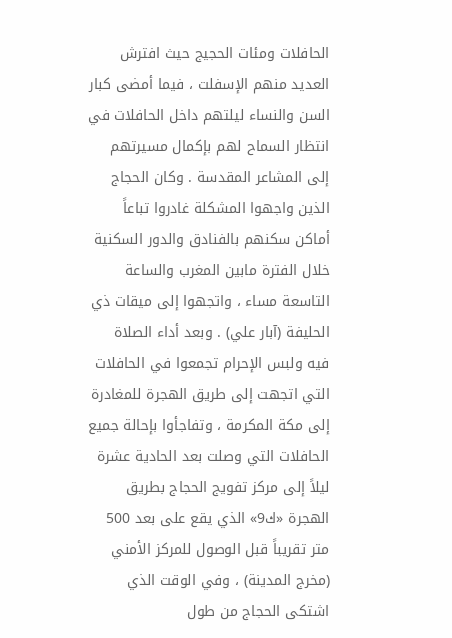الحافلات ومئات الحجيج حيث افترش العديد منهم الإسفلت ، فيما أمضى كبار السن والنساء ليلتهم داخل الحافلات في انتظار السماح لهم بإكمال مسيرتهم إلى المشاعر المقدسة . وكان الحجاج الذين واجهوا المشكلة غادروا تباعاً أماكن سكنهم بالفنادق والدور السكنية خلال الفترة مابين المغرب والساعة التاسعة مساء ، واتجهوا إلى ميقات ذي الحليفة (آبار علي) . وبعد أداء الصلاة فيه ولبس الإحرام تجمعوا في الحافلات التي اتجهت إلى طريق الهجرة للمغادرة إلى مكة المكرمة ، وتفاجأوا بإحالة جميع الحافلات التي وصلت بعد الحادية عشرة ليلاً إلى مركز تفويج الحجاج بطريق الهجرة «ك9» الذي يقع على بعد 500 متر تقريباً قبل الوصول للمركز الأمني (مخرج المدينة) ، وفي الوقت الذي اشتكى الحجاج من طول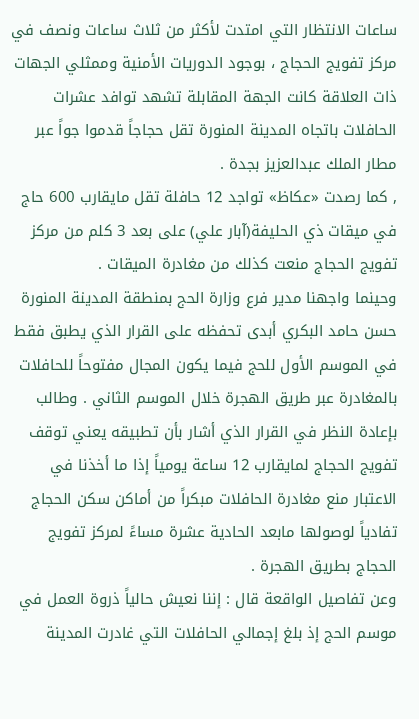ساعات الانتظار التي امتدت لأكثر من ثلاث ساعات ونصف في مركز تفويج الحجاج ، بوجود الدوريات الأمنية وممثلي الجهات ذات العلاقة كانت الجهة المقابلة تشهد توافد عشرات الحافلات باتجاه المدينة المنورة تقل حجاجاً قدموا جواً عبر مطار الملك عبدالعزيز بجدة .
, كما رصدت «عكاظ» تواجد 12 حافلة تقل مايقارب 600 حاج في ميقات ذي الحليفة(آبار علي) على بعد 3 كلم من مركز تفويج الحجاج منعت كذلك من مغادرة الميقات .
وحينما واجهنا مدير فرع وزارة الحج بمنطقة المدينة المنورة حسن حامد البكري أبدى تحفظه على القرار الذي يطبق فقط في الموسم الأول للحج فيما يكون المجال مفتوحاً للحافلات بالمغادرة عبر طريق الهجرة خلال الموسم الثاني . وطالب بإعادة النظر في القرار الذي أشار بأن تطبيقه يعني توقف تفويج الحجاج لمايقارب 12 ساعة يومياً إذا ما أخذنا في الاعتبار منع مغادرة الحافلات مبكراً من أماكن سكن الحجاج تفادياً لوصولها مابعد الحادية عشرة مساءً لمركز تفويج الحجاج بطريق الهجرة .
وعن تفاصيل الواقعة قال : إننا نعيش حالياً ذروة العمل في موسم الحج إذ بلغ إجمالي الحافلات التي غادرت المدينة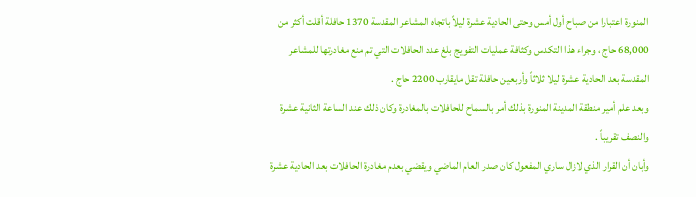المنورة اعتبارا من صباح أول أمس وحتى الحادية عشرة ليلاً باتجاه المشاعر المقدسة 1370 حافلة أقلت أكثر من 68,000 حاج ، وجراء هذا التكدس وكثافة عمليات التفويج بلغ عدد الحافلات التي تم منع مغادرتها للمشاعر المقدسة بعد الحادية عشرة ليلا ثلاثاً وأربعين حافلة تقل مايقارب 2200 حاج .
وبعد علم أمير منطقة المدينة المنورة بذلك أمر بالسماح للحافلات بالمغادرة وكان ذلك عند الساعة الثانية عشرة والنصف تقريباً .
وأبان أن القرار الذي لازال ساري المفعول كان صدر العام الماضي ويقضي بعدم مغادرة الحافلات بعد الحادية عشرة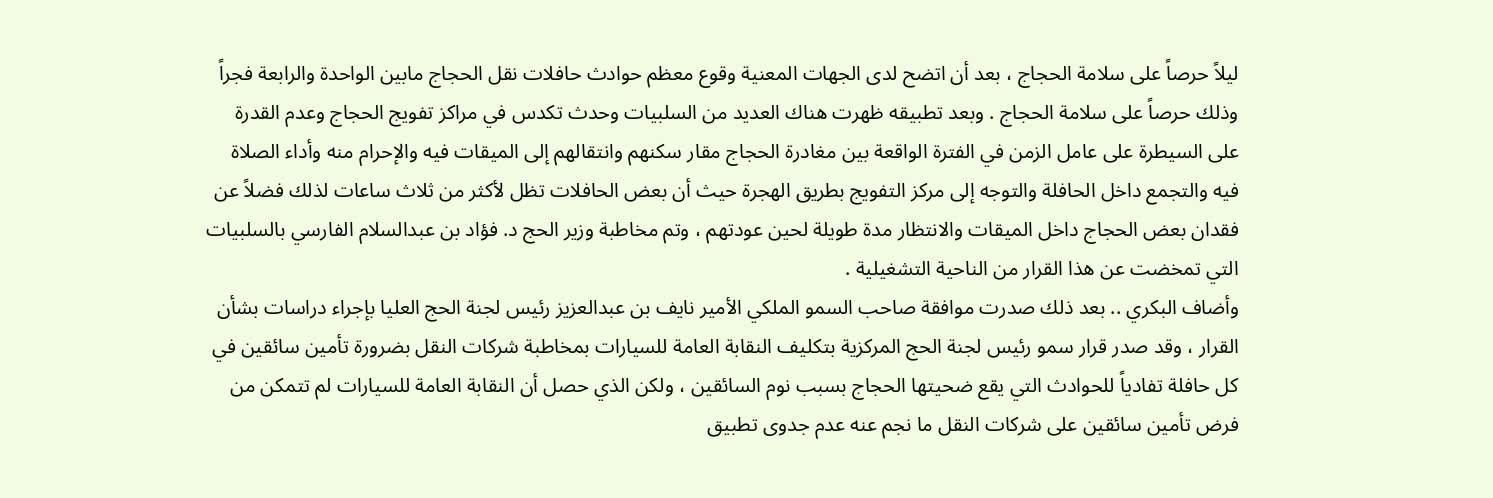ليلاً حرصاً على سلامة الحجاج ، بعد أن اتضح لدى الجهات المعنية وقوع معظم حوادث حافلات نقل الحجاج مابين الواحدة والرابعة فجراً وذلك حرصاً على سلامة الحجاج . وبعد تطبيقه ظهرت هناك العديد من السلبيات وحدث تكدس في مراكز تفويج الحجاج وعدم القدرة على السيطرة على عامل الزمن في الفترة الواقعة بين مغادرة الحجاج مقار سكنهم وانتقالهم إلى الميقات فيه والإحرام منه وأداء الصلاة فيه والتجمع داخل الحافلة والتوجه إلى مركز التفويج بطريق الهجرة حيث أن بعض الحافلات تظل لأكثر من ثلاث ساعات لذلك فضلاً عن فقدان بعض الحجاج داخل الميقات والانتظار مدة طويلة لحين عودتهم ، وتم مخاطبة وزير الحج د. فؤاد بن عبدالسلام الفارسي بالسلبيات التي تمخضت عن هذا القرار من الناحية التشغيلية .
وأضاف البكري .. بعد ذلك صدرت موافقة صاحب السمو الملكي الأمير نايف بن عبدالعزيز رئيس لجنة الحج العليا بإجراء دراسات بشأن القرار ، وقد صدر قرار سمو رئيس لجنة الحج المركزية بتكليف النقابة العامة للسيارات بمخاطبة شركات النقل بضرورة تأمين سائقين في كل حافلة تفادياً للحوادث التي يقع ضحيتها الحجاج بسبب نوم السائقين ، ولكن الذي حصل أن النقابة العامة للسيارات لم تتمكن من فرض تأمين سائقين على شركات النقل ما نجم عنه عدم جدوى تطبيق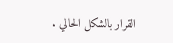القرار بالشكل الحالي .